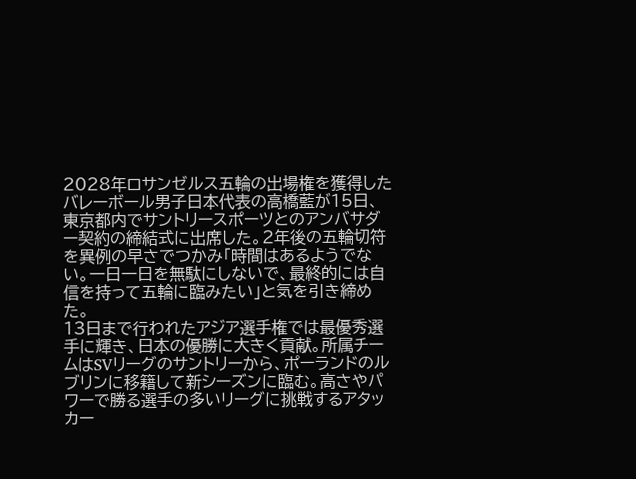2028年ロサンゼルス五輪の出場権を獲得したバレーボール男子日本代表の高橋藍が15日、東京都内でサントリースポーツとのアンバサダー契約の締結式に出席した。2年後の五輪切符を異例の早さでつかみ「時間はあるようでない。一日一日を無駄にしないで、最終的には自信を持って五輪に臨みたい」と気を引き締めた。
13日まで行われたアジア選手権では最優秀選手に輝き、日本の優勝に大きく貢献。所属チームはSVリーグのサントリーから、ポーランドのルブリンに移籍して新シーズンに臨む。高さやパワーで勝る選手の多いリーグに挑戦するアタッカー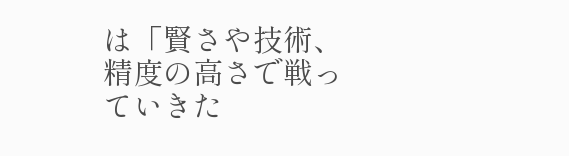は「賢さや技術、精度の高さで戦っていきた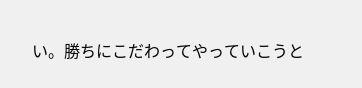い。勝ちにこだわってやっていこうと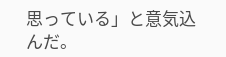思っている」と意気込んだ。